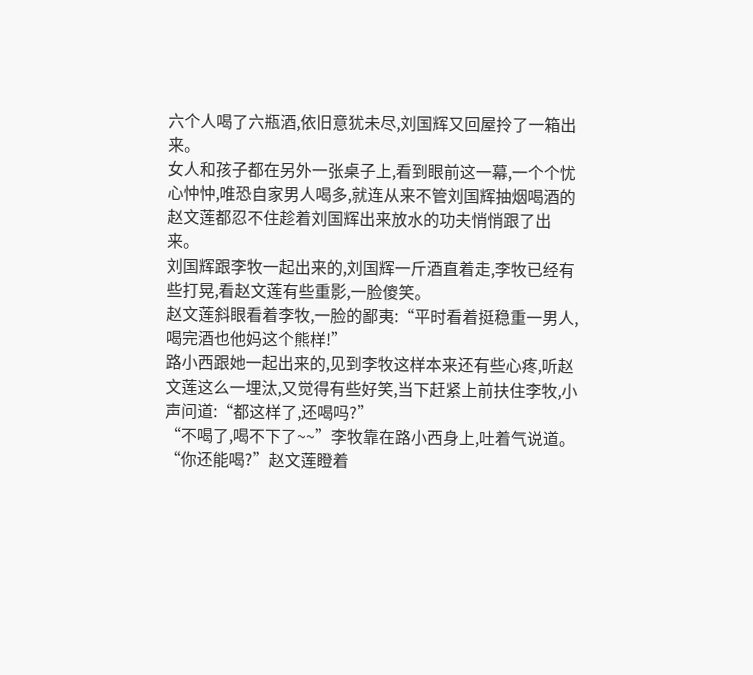六个人喝了六瓶酒,依旧意犹未尽,刘国辉又回屋拎了一箱出来。
女人和孩子都在另外一张桌子上,看到眼前这一幕,一个个忧心忡忡,唯恐自家男人喝多,就连从来不管刘国辉抽烟喝酒的赵文莲都忍不住趁着刘国辉出来放水的功夫悄悄跟了出来。
刘国辉跟李牧一起出来的,刘国辉一斤酒直着走,李牧已经有些打晃,看赵文莲有些重影,一脸傻笑。
赵文莲斜眼看着李牧,一脸的鄙夷:“平时看着挺稳重一男人,喝完酒也他妈这个熊样!”
路小西跟她一起出来的,见到李牧这样本来还有些心疼,听赵文莲这么一埋汰,又觉得有些好笑,当下赶紧上前扶住李牧,小声问道:“都这样了,还喝吗?”
“不喝了,喝不下了~~”李牧靠在路小西身上,吐着气说道。
“你还能喝?”赵文莲瞪着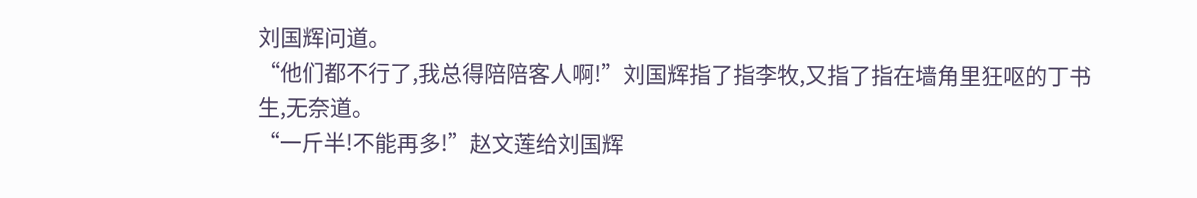刘国辉问道。
“他们都不行了,我总得陪陪客人啊!”刘国辉指了指李牧,又指了指在墙角里狂呕的丁书生,无奈道。
“一斤半!不能再多!”赵文莲给刘国辉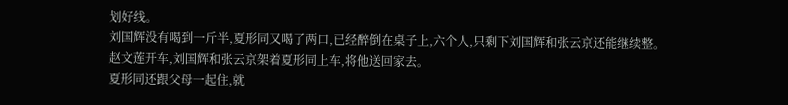划好线。
刘国辉没有喝到一斤半,夏形同又喝了两口,已经醉倒在桌子上,六个人,只剩下刘国辉和张云京还能继续整。
赵文莲开车,刘国辉和张云京架着夏形同上车,将他送回家去。
夏形同还跟父母一起住,就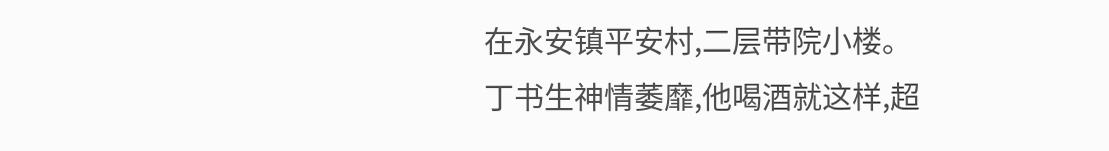在永安镇平安村,二层带院小楼。
丁书生神情萎靡,他喝酒就这样,超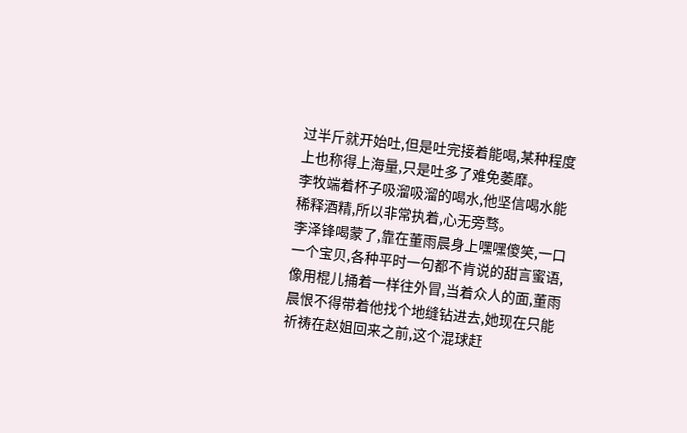过半斤就开始吐,但是吐完接着能喝,某种程度上也称得上海量,只是吐多了难免萎靡。
李牧端着杯子吸溜吸溜的喝水,他坚信喝水能稀释酒精,所以非常执着,心无旁骛。
李泽锋喝蒙了,靠在董雨晨身上嘿嘿傻笑,一口一个宝贝,各种平时一句都不肯说的甜言蜜语,像用棍儿捅着一样往外冒,当着众人的面,董雨晨恨不得带着他找个地缝钻进去,她现在只能祈祷在赵姐回来之前,这个混球赶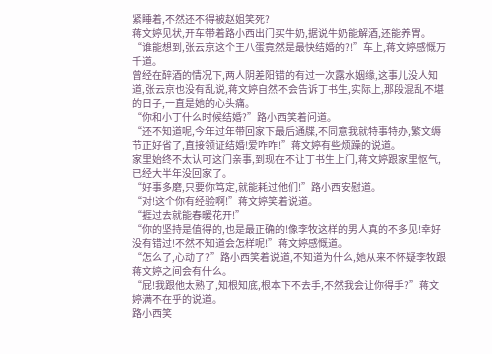紧睡着,不然还不得被赵姐笑死?
蒋文婷见状,开车带着路小西出门买牛奶,据说牛奶能解酒,还能养胃。
“谁能想到,张云京这个王八蛋竟然是最快结婚的?!”车上,蒋文婷感慨万千道。
曾经在醉酒的情况下,两人阴差阳错的有过一次露水姻缘,这事儿没人知道,张云京也没有乱说,蒋文婷自然不会告诉丁书生,实际上,那段混乱不堪的日子,一直是她的心头痛。
“你和小丁什么时候结婚?”路小西笑着问道。
“还不知道呢,今年过年带回家下最后通牒,不同意我就特事特办,繁文缛节正好省了,直接领证结婚!爱咋咋!”蒋文婷有些烦躁的说道。
家里始终不太认可这门亲事,到现在不让丁书生上门,蒋文婷跟家里怄气,已经大半年没回家了。
“好事多磨,只要你笃定,就能耗过他们!”路小西安慰道。
“对!这个你有经验啊!”蒋文婷笑着说道。
“捱过去就能春暖花开!”
“你的坚持是值得的,也是最正确的!像李牧这样的男人真的不多见!幸好没有错过!不然不知道会怎样呢!”蒋文婷感慨道。
“怎么了,心动了?”路小西笑着说道,不知道为什么,她从来不怀疑李牧跟蒋文婷之间会有什么。
“屁!我跟他太熟了,知根知底,根本下不去手,不然我会让你得手?”蒋文婷满不在乎的说道。
路小西笑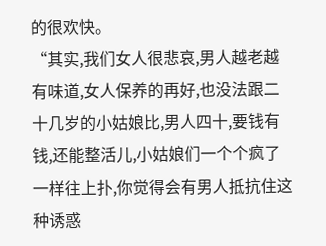的很欢快。
“其实,我们女人很悲哀,男人越老越有味道,女人保养的再好,也没法跟二十几岁的小姑娘比,男人四十,要钱有钱,还能整活儿,小姑娘们一个个疯了一样往上扑,你觉得会有男人抵抗住这种诱惑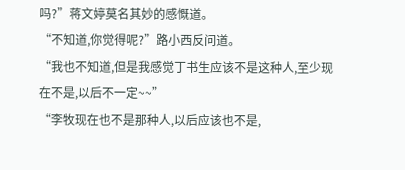吗?”蒋文婷莫名其妙的感慨道。
“不知道,你觉得呢?”路小西反问道。
“我也不知道,但是我感觉丁书生应该不是这种人,至少现在不是,以后不一定~~”
“李牧现在也不是那种人,以后应该也不是,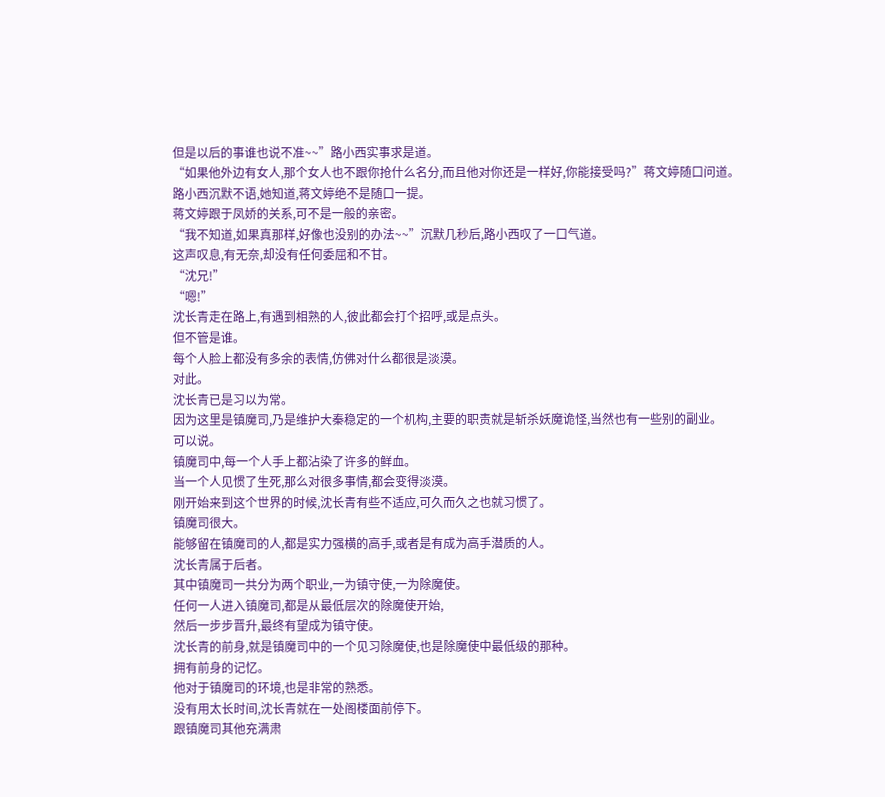但是以后的事谁也说不准~~”路小西实事求是道。
“如果他外边有女人,那个女人也不跟你抢什么名分,而且他对你还是一样好,你能接受吗?”蒋文婷随口问道。
路小西沉默不语,她知道,蒋文婷绝不是随口一提。
蒋文婷跟于凤娇的关系,可不是一般的亲密。
“我不知道,如果真那样,好像也没别的办法~~”沉默几秒后,路小西叹了一口气道。
这声叹息,有无奈,却没有任何委屈和不甘。
“沈兄!”
“嗯!”
沈长青走在路上,有遇到相熟的人,彼此都会打个招呼,或是点头。
但不管是谁。
每个人脸上都没有多余的表情,仿佛对什么都很是淡漠。
对此。
沈长青已是习以为常。
因为这里是镇魔司,乃是维护大秦稳定的一个机构,主要的职责就是斩杀妖魔诡怪,当然也有一些别的副业。
可以说。
镇魔司中,每一个人手上都沾染了许多的鲜血。
当一个人见惯了生死,那么对很多事情,都会变得淡漠。
刚开始来到这个世界的时候,沈长青有些不适应,可久而久之也就习惯了。
镇魔司很大。
能够留在镇魔司的人,都是实力强横的高手,或者是有成为高手潜质的人。
沈长青属于后者。
其中镇魔司一共分为两个职业,一为镇守使,一为除魔使。
任何一人进入镇魔司,都是从最低层次的除魔使开始,
然后一步步晋升,最终有望成为镇守使。
沈长青的前身,就是镇魔司中的一个见习除魔使,也是除魔使中最低级的那种。
拥有前身的记忆。
他对于镇魔司的环境,也是非常的熟悉。
没有用太长时间,沈长青就在一处阁楼面前停下。
跟镇魔司其他充满肃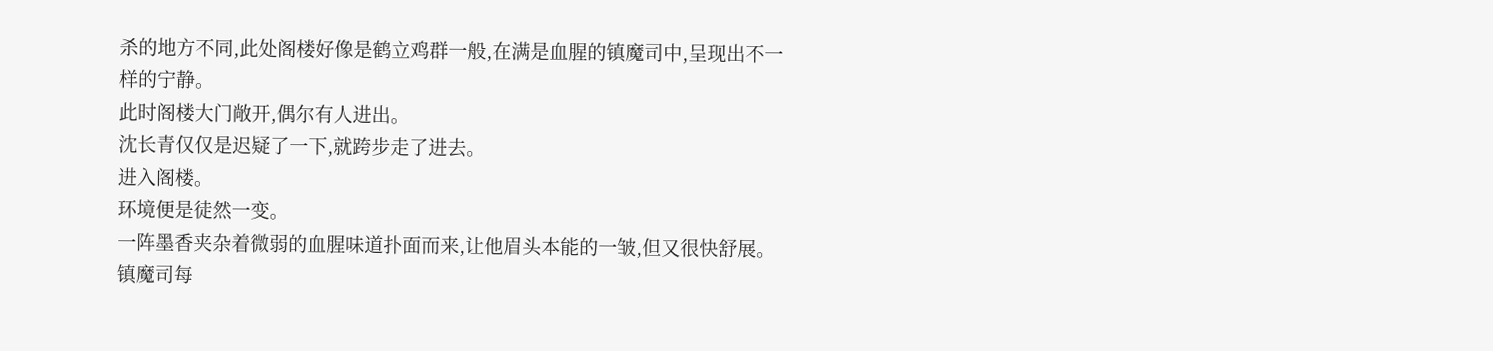杀的地方不同,此处阁楼好像是鹤立鸡群一般,在满是血腥的镇魔司中,呈现出不一样的宁静。
此时阁楼大门敞开,偶尔有人进出。
沈长青仅仅是迟疑了一下,就跨步走了进去。
进入阁楼。
环境便是徒然一变。
一阵墨香夹杂着微弱的血腥味道扑面而来,让他眉头本能的一皱,但又很快舒展。
镇魔司每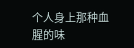个人身上那种血腥的味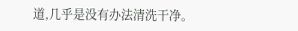道,几乎是没有办法清洗干净。